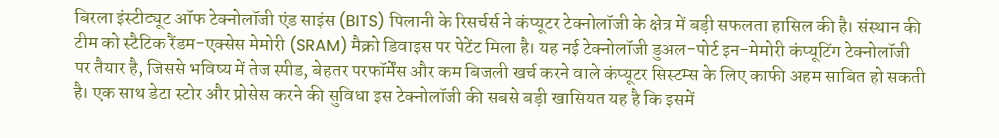बिरला इंस्टीट्यूट ऑफ टेक्नोलॉजी एंड साइंस (BITS) पिलानी के रिसर्चर्स ने कंप्यूटर टेक्नोलॉजी के क्षेत्र में बड़ी सफलता हासिल की है। संस्थान की टीम को स्टैटिक रैंडम-एक्सेस मेमोरी (SRAM) मैक्रो डिवाइस पर पेटेंट मिला है। यह नई टेक्नोलॉजी डुअल-पोर्ट इन-मेमोरी कंप्यूटिंग टेक्नोलॉजी पर तैयार है, जिससे भविष्य में तेज स्पीड, बेहतर परफॉर्मेंस और कम बिजली खर्च करने वाले कंप्यूटर सिस्टम्स के लिए काफी अहम साबित हो सकती है। एक साथ डेटा स्टोर और प्रोसेस करने की सुविधा इस टेक्नोलॉजी की सबसे बड़ी खासियत यह है कि इसमें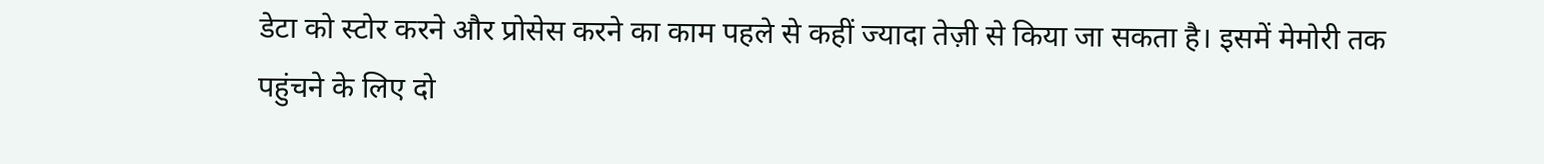डेटा को स्टोर करने और प्रोसेस करने का काम पहले से कहीं ज्यादा तेज़ी से किया जा सकता है। इसमें मेमोरी तक पहुंचने के लिए दो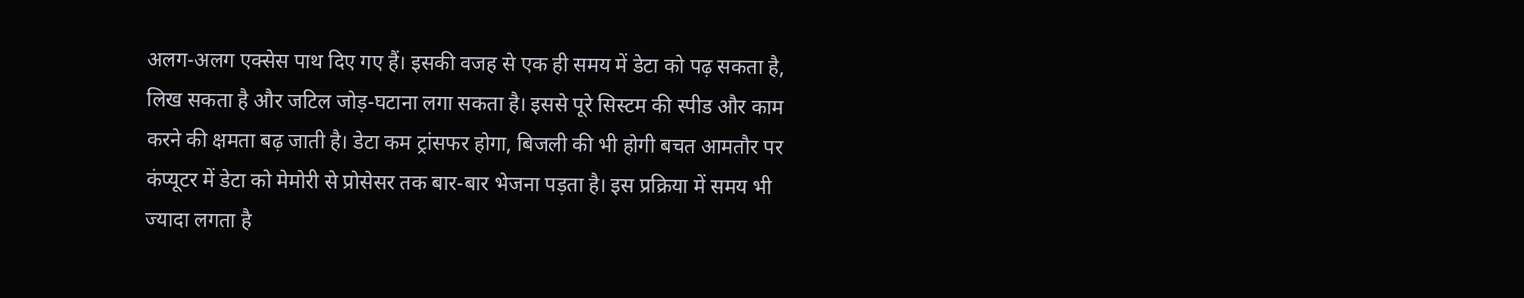अलग-अलग एक्सेस पाथ दिए गए हैं। इसकी वजह से एक ही समय में डेटा को पढ़ सकता है, लिख सकता है और जटिल जोड़-घटाना लगा सकता है। इससे पूरे सिस्टम की स्पीड और काम करने की क्षमता बढ़ जाती है। डेटा कम ट्रांसफर होगा, बिजली की भी होगी बचत आमतौर पर कंप्यूटर में डेटा को मेमोरी से प्रोसेसर तक बार-बार भेजना पड़ता है। इस प्रक्रिया में समय भी ज्यादा लगता है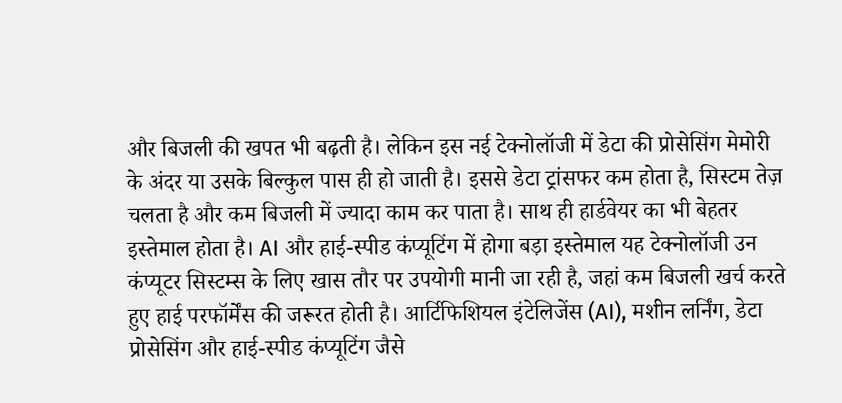और बिजली की खपत भी बढ़ती है। लेकिन इस नई टेक्नोलॉजी में डेटा की प्रोसेसिंग मेमोरी के अंदर या उसके बिल्कुल पास ही हो जाती है। इससे डेटा ट्रांसफर कम होता है, सिस्टम तेज़ चलता है और कम बिजली में ज्यादा काम कर पाता है। साथ ही हार्डवेयर का भी बेहतर इस्तेमाल होता है। AI और हाई-स्पीड कंप्यूटिंग में होगा बड़ा इस्तेमाल यह टेक्नोलॉजी उन कंप्यूटर सिस्टम्स के लिए खास तौर पर उपयोगी मानी जा रही है, जहां कम बिजली खर्च करते हुए हाई परफॉर्मेंस की जरूरत होती है। आर्टिफिशियल इंटेलिजेंस (AI), मशीन लर्निंग, डेटा प्रोसेसिंग और हाई-स्पीड कंप्यूटिंग जैसे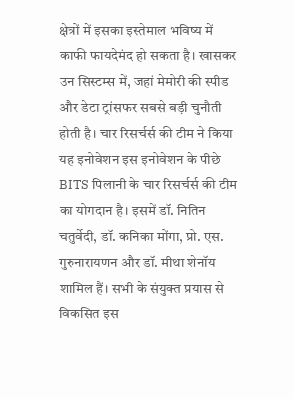क्षेत्रों में इसका इस्तेमाल भविष्य में काफी फायदेमंद हो सकता है। खासकर उन सिस्टम्स में, जहां मेमोरी की स्पीड और डेटा ट्रांसफर सबसे बड़ी चुनौती होती है। चार रिसर्चर्स की टीम ने किया यह इनोवेशन इस इनोवेशन के पीछे BITS पिलानी के चार रिसर्चर्स की टीम का योगदान है। इसमें डॉ. नितिन चतुर्वेदी, डॉ. कनिका मोंगा, प्रो. एस. गुरुनारायणन और डॉ. मीथा शेनॉय शामिल हैं। सभी के संयुक्त प्रयास से विकसित इस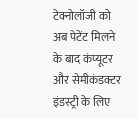टेक्नोलॉजी को अब पेटेंट मिलने के बाद कंप्यूटर और सेमीकंडक्टर इंडस्ट्री के लिए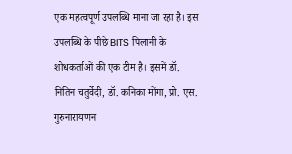एक महत्वपूर्ण उपलब्धि माना जा रहा है। इस उपलब्धि के पीछे BITS पिलानी के शोधकर्ताओं की एक टीम है। इसमें डॉ. नितिन चतुर्वेदी, डॉ. कनिका मोंगा, प्रो. एस. गुरुनारायणन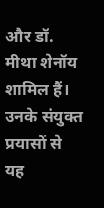और डॉ. मीथा शेनॉय शामिल हैं। उनके संयुक्त प्रयासों से यह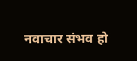नवाचार संभव हो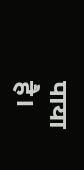पाया है।